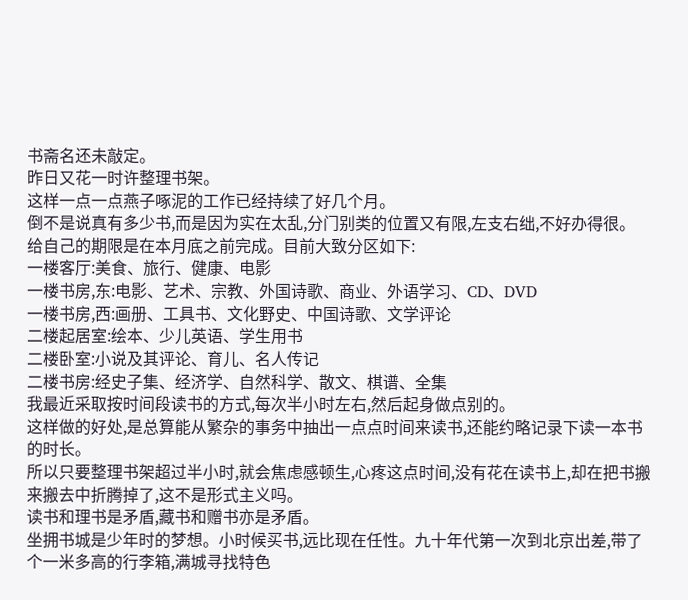书斋名还未敲定。
昨日又花一时许整理书架。
这样一点一点燕子啄泥的工作已经持续了好几个月。
倒不是说真有多少书,而是因为实在太乱,分门别类的位置又有限,左支右绌,不好办得很。
给自己的期限是在本月底之前完成。目前大致分区如下:
一楼客厅:美食、旅行、健康、电影
一楼书房,东:电影、艺术、宗教、外国诗歌、商业、外语学习、CD、DVD
一楼书房,西:画册、工具书、文化野史、中国诗歌、文学评论
二楼起居室:绘本、少儿英语、学生用书
二楼卧室:小说及其评论、育儿、名人传记
二楼书房:经史子集、经济学、自然科学、散文、棋谱、全集
我最近采取按时间段读书的方式,每次半小时左右,然后起身做点别的。
这样做的好处,是总算能从繁杂的事务中抽出一点点时间来读书,还能约略记录下读一本书的时长。
所以只要整理书架超过半小时,就会焦虑感顿生,心疼这点时间,没有花在读书上,却在把书搬来搬去中折腾掉了,这不是形式主义吗。
读书和理书是矛盾,藏书和赠书亦是矛盾。
坐拥书城是少年时的梦想。小时候买书,远比现在任性。九十年代第一次到北京出差,带了个一米多高的行李箱,满城寻找特色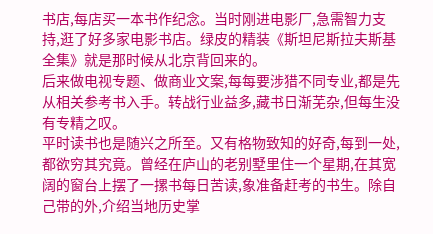书店,每店买一本书作纪念。当时刚进电影厂,急需智力支持,逛了好多家电影书店。绿皮的精装《斯坦尼斯拉夫斯基全集》就是那时候从北京背回来的。
后来做电视专题、做商业文案,每每要涉猎不同专业,都是先从相关参考书入手。转战行业益多,藏书日渐芜杂,但每生没有专精之叹。
平时读书也是随兴之所至。又有格物致知的好奇,每到一处,都欲穷其究竟。曾经在庐山的老别墅里住一个星期,在其宽阔的窗台上摆了一摞书每日苦读,象准备赶考的书生。除自己带的外,介绍当地历史掌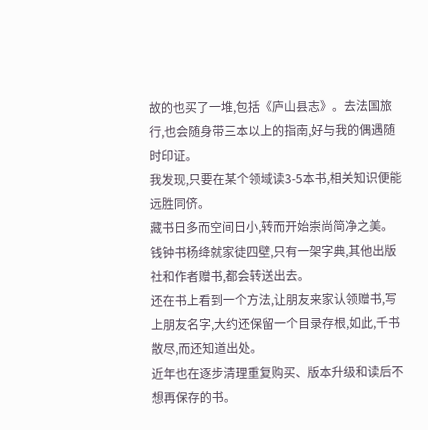故的也买了一堆,包括《庐山县志》。去法国旅行,也会随身带三本以上的指南,好与我的偶遇随时印证。
我发现,只要在某个领域读3-5本书,相关知识便能远胜同侪。
藏书日多而空间日小,转而开始崇尚简净之美。
钱钟书杨绛就家徒四壁,只有一架字典,其他出版社和作者赠书,都会转送出去。
还在书上看到一个方法,让朋友来家认领赠书,写上朋友名字,大约还保留一个目录存根,如此,千书散尽,而还知道出处。
近年也在逐步清理重复购买、版本升级和读后不想再保存的书。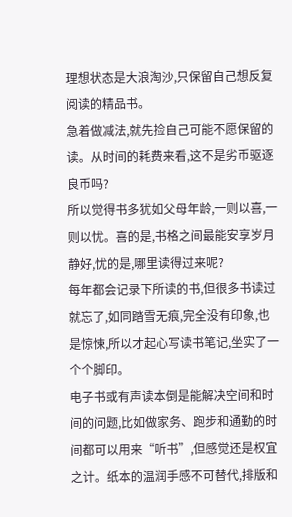理想状态是大浪淘沙,只保留自己想反复阅读的精品书。
急着做减法,就先捡自己可能不愿保留的读。从时间的耗费来看,这不是劣币驱逐良币吗?
所以觉得书多犹如父母年龄,一则以喜,一则以忧。喜的是,书格之间最能安享岁月静好,忧的是,哪里读得过来呢?
每年都会记录下所读的书,但很多书读过就忘了,如同踏雪无痕,完全没有印象,也是惊悚,所以才起心写读书笔记,坐实了一个个脚印。
电子书或有声读本倒是能解决空间和时间的问题,比如做家务、跑步和通勤的时间都可以用来“听书”,但感觉还是权宜之计。纸本的温润手感不可替代,排版和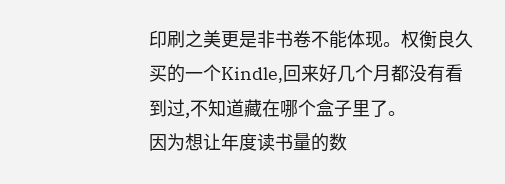印刷之美更是非书卷不能体现。权衡良久买的一个Kindle,回来好几个月都没有看到过,不知道藏在哪个盒子里了。
因为想让年度读书量的数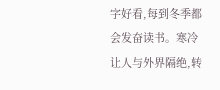字好看,每到冬季都会发奋读书。寒冷让人与外界隔绝,转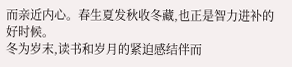而亲近内心。春生夏发秋收冬藏,也正是智力进补的好时候。
冬为岁末,读书和岁月的紧迫感结伴而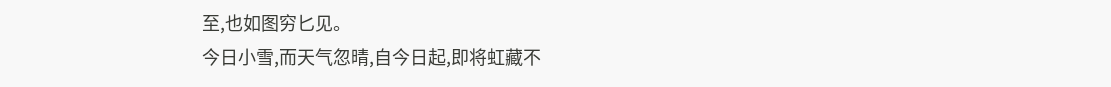至,也如图穷匕见。
今日小雪,而天气忽晴,自今日起,即将虹藏不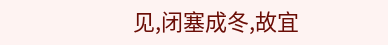见,闭塞成冬,故宜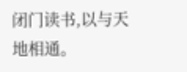闭门读书,以与天地相通。